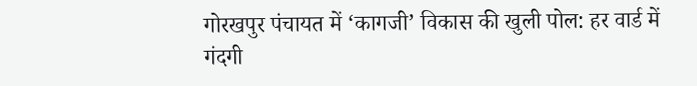गोरखपुर पंचायत में ‘कागजी’ विकास की खुली पोल: हर वार्ड में गंदगी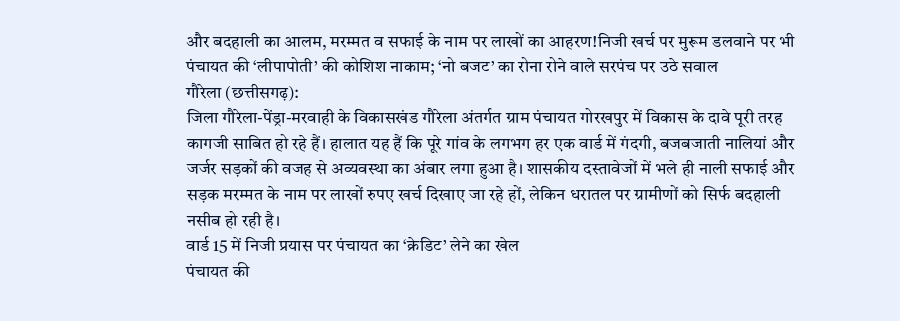और बदहाली का आलम, मरम्मत व सफाई के नाम पर लाखों का आहरण!निजी खर्च पर मुरूम डलवाने पर भी पंचायत की ‘लीपापोती’ की कोशिश नाकाम; ‘नो बजट’ का रोना रोने वाले सरपंच पर उठे सवाल
गौरेला (छत्तीसगढ़):
जिला गौरेला-पेंड्रा-मरवाही के विकासखंड गौरेला अंतर्गत ग्राम पंचायत गोरखपुर में विकास के दावे पूरी तरह कागजी साबित हो रहे हैं। हालात यह हैं कि पूरे गांव के लगभग हर एक वार्ड में गंदगी, बजबजाती नालियां और जर्जर सड़कों की वजह से अव्यवस्था का अंबार लगा हुआ है। शासकीय दस्तावेजों में भले ही नाली सफाई और सड़क मरम्मत के नाम पर लाखों रुपए खर्च दिखाए जा रहे हों, लेकिन धरातल पर ग्रामीणों को सिर्फ बदहाली नसीब हो रही है।
वार्ड 15 में निजी प्रयास पर पंचायत का ‘क्रेडिट’ लेने का खेल
पंचायत की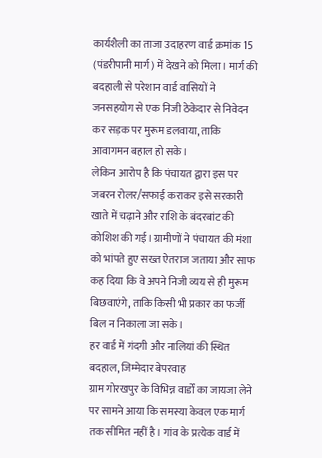कार्यशैली का ताजा उदाहरण वार्ड क्रमांक 15 (पंडरीपानी मार्ग) में देखने को मिला। मार्ग की बदहाली से परेशान वार्ड वासियों ने जनसहयोग से एक निजी ठेकेदार से निवेदन कर सड़क पर मुरूम डलवाया, ताकि आवागमन बहाल हो सके।
लेकिन आरोप है कि पंचायत द्वारा इस पर जबरन रोलर/सफाई कराकर इसे सरकारी खाते में चढ़ाने और राशि के बंदरबांट की कोशिश की गई। ग्रामीणों ने पंचायत की मंशा को भांपते हुए सख्त ऐतराज जताया और साफ कह दिया कि वे अपने निजी व्यय से ही मुरूम बिछवाएंगे, ताकि किसी भी प्रकार का फर्जी बिल न निकाला जा सके।
हर वार्ड में गंदगी और नालियां की स्थित बदहाल, जिम्मेदार बेपरवाह
ग्राम गोरखपुर के विभिन्न वार्डों का जायजा लेने पर सामने आया कि समस्या केवल एक मार्ग तक सीमित नहीं है। गांव के प्रत्येक वार्ड में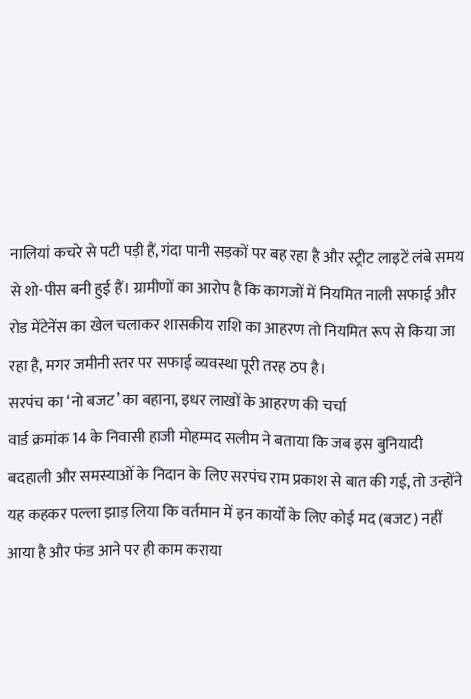नालियां कचरे से पटी पड़ी हैं, गंदा पानी सड़कों पर बह रहा है और स्ट्रीट लाइटें लंबे समय से शो-पीस बनी हुई हैं। ग्रामीणों का आरोप है कि कागजों में नियमित नाली सफाई और रोड मेंटेनेंस का खेल चलाकर शासकीय राशि का आहरण तो नियमित रूप से किया जा रहा है, मगर जमीनी स्तर पर सफाई व्यवस्था पूरी तरह ठप है।
सरपंच का ‘नो बजट’ का बहाना, इधर लाखों के आहरण की चर्चा
वार्ड क्रमांक 14 के निवासी हाजी मोहम्मद सलीम ने बताया कि जब इस बुनियादी बदहाली और समस्याओं के निदान के लिए सरपंच राम प्रकाश से बात की गई, तो उन्होंने यह कहकर पल्ला झाड़ लिया कि वर्तमान में इन कार्यों के लिए कोई मद (बजट) नहीं आया है और फंड आने पर ही काम कराया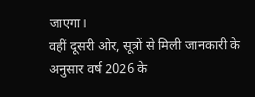जाएगा।
वहीं दूसरी ओर, सूत्रों से मिली जानकारी के अनुसार वर्ष 2026 के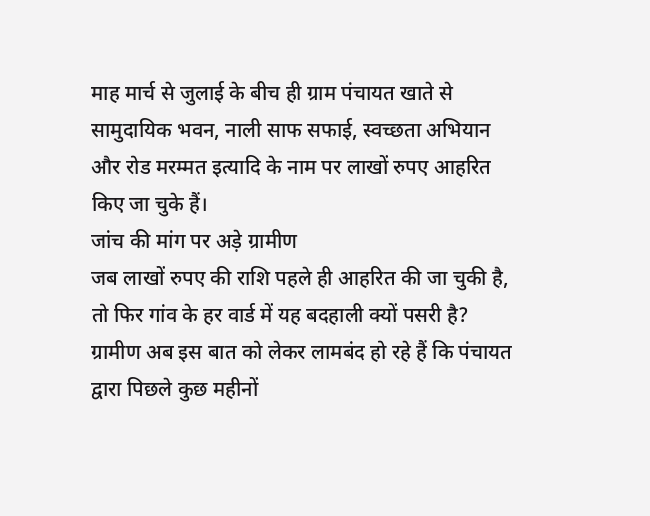माह मार्च से जुलाई के बीच ही ग्राम पंचायत खाते से सामुदायिक भवन, नाली साफ सफाई, स्वच्छता अभियान और रोड मरम्मत इत्यादि के नाम पर लाखों रुपए आहरित किए जा चुके हैं।
जांच की मांग पर अड़े ग्रामीण
जब लाखों रुपए की राशि पहले ही आहरित की जा चुकी है, तो फिर गांव के हर वार्ड में यह बदहाली क्यों पसरी है? ग्रामीण अब इस बात को लेकर लामबंद हो रहे हैं कि पंचायत द्वारा पिछले कुछ महीनों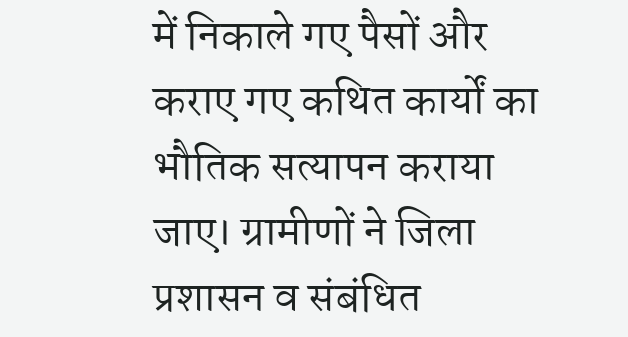में निकाले गए पैसों और कराए गए कथित कार्यों का भौतिक सत्यापन कराया जाए। ग्रामीणों ने जिला प्रशासन व संबंधित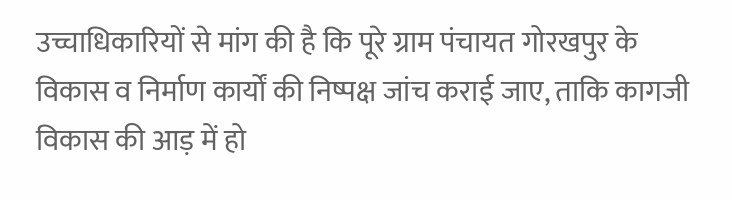उच्चाधिकारियों से मांग की है कि पूरे ग्राम पंचायत गोरखपुर के विकास व निर्माण कार्यों की निष्पक्ष जांच कराई जाए, ताकि कागजी विकास की आड़ में हो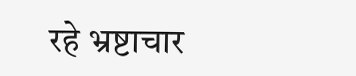रहे भ्रष्टाचार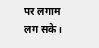पर लगाम लग सके।